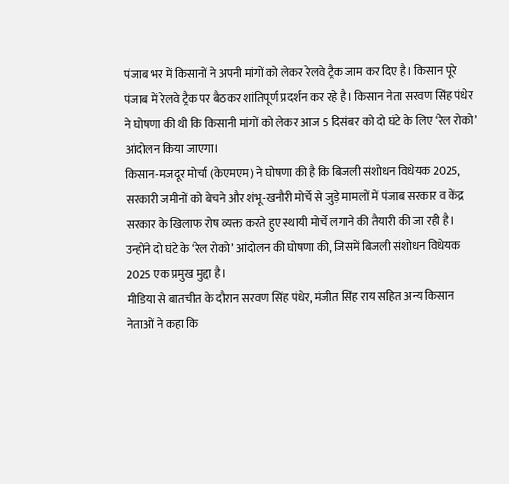पंजाब भर में किसानों ने अपनी मांगों को लेकर रेलवे ट्रैक जाम कर दिए है। किसान पूरे पंजाब में रेलवे ट्रैक पर बैठकर शांतिपूर्ण प्रदर्शन कर रहे है। किसान नेता सरवण सिंह पंधेर ने घोषणा की थी कि किसानी मांगों को लेकर आज 5 दिसंबर को दो घंटे के लिए ‘रेल रोको’ आंदोलन किया जाएगा।
किसान-मजदूर मोर्चा (केएमएम) ने घोषणा की है कि बिजली संशोधन विधेयक 2025, सरकारी जमीनों को बेचने और शंभू-खनौरी मोर्चे से जुड़े मामलों में पंजाब सरकार व केंद्र सरकार के खिलाफ रोष व्यक्त करते हुए स्थायी मोर्चे लगाने की तैयारी की जा रही है। उन्होंने दो घंटे के ‘रेल रोको’ आंदोलन की घोषणा की, जिसमें बिजली संशोधन विधेयक 2025 एक प्रमुख मुद्दा है।
मीडिया से बातचीत के दौरान सरवण सिंह पंधेर, मंजीत सिंह राय सहित अन्य किसान नेताओं ने कहा कि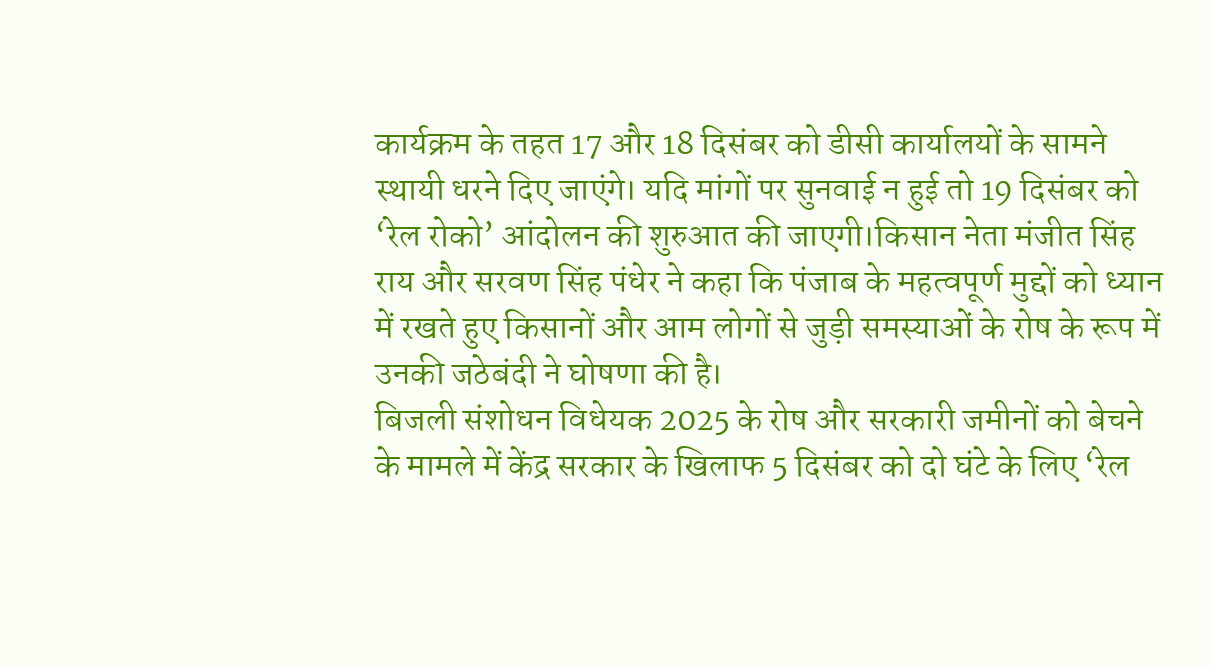कार्यक्रम के तहत 17 और 18 दिसंबर को डीसी कार्यालयों के सामने स्थायी धरने दिए जाएंगे। यदि मांगों पर सुनवाई न हुई तो 19 दिसंबर को ‘रेल रोको’ आंदोलन की शुरुआत की जाएगी।किसान नेता मंजीत सिंह राय और सरवण सिंह पंधेर ने कहा कि पंजाब के महत्वपूर्ण मुद्दों को ध्यान में रखते हुए किसानों और आम लोगों से जुड़ी समस्याओं के रोष के रूप में उनकी जठेबंदी ने घोषणा की है।
बिजली संशोधन विधेयक 2025 के रोष और सरकारी जमीनों को बेचने के मामले में केंद्र सरकार के खिलाफ 5 दिसंबर को दो घंटे के लिए ‘रेल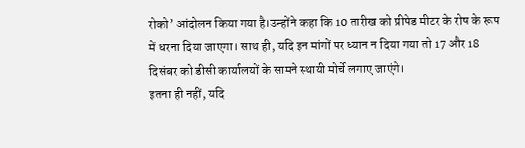रोको’ आंदोलन किया गया है।उन्होंने कहा कि 10 तारीख को प्रीपेड मीटर के रोष के रूप में धरना दिया जाएगा। साथ ही, यदि इन मांगों पर ध्यान न दिया गया तो 17 और 18 दिसंबर को डीसी कार्यालयों के सामने स्थायी मोर्चे लगाए जाएंगे।
इतना ही नहीं, यदि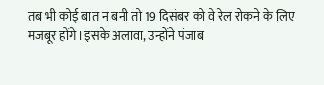तब भी कोई बात न बनी तो 19 दिसंबर को वे रेल रोकने के लिए मजबूर होंगे।इसके अलावा, उन्होंने पंजाब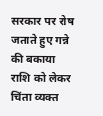सरकार पर रोष जताते हुए गन्ने की बकाया राशि को लेकर चिंता व्यक्त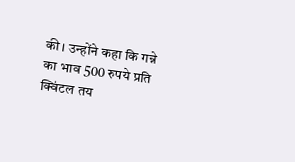की। उन्होंने कहा कि गन्ने का भाव 500 रुपये प्रति क्विंटल तय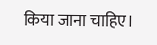किया जाना चाहिए।